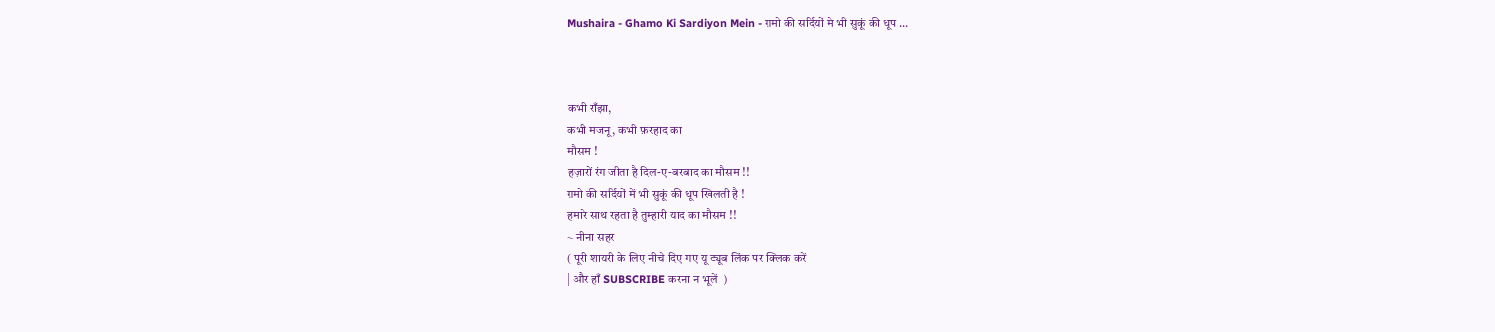Mushaira - Ghamo Ki Sardiyon Mein - ग़मो की सर्दियों मे भी सुकूं की धूप ...



कभी राँझा,
कभी मजनू, कभी फ़रहाद का
मौसम !
हज़ारों रंग जीता है दिल-ए-बरबाद का मौसम !!
ग़मो की सर्दियों में भी सुकूं की धूप खिलती है !
हमारे साथ रहता है तुम्हारी याद का मौसम !!
~ नीना सहर
( पूरी शायरी के लिए नीचे दिए गए यू ट्यूब लिंक पर क्लिक करें
| और हाँ SUBSCRIBE करना न भूलें  )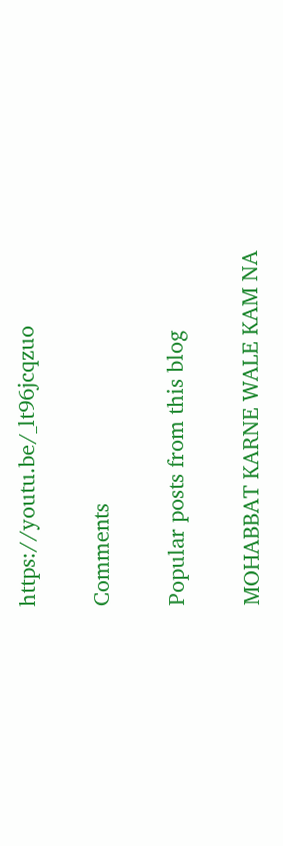https://youtu.be/_lt96jcqzuo

Comments

Popular posts from this blog

MOHABBAT KARNE WALE KAM NA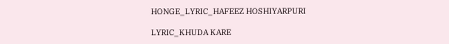HONGE_LYRIC_HAFEEZ HOSHIYARPURI

LYRIC_KHUDA KARE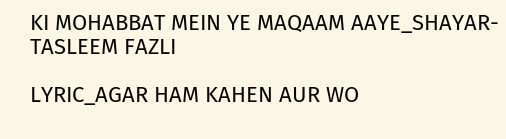KI MOHABBAT MEIN YE MAQAAM AAYE_SHAYAR-TASLEEM FAZLI

LYRIC_AGAR HAM KAHEN AUR WO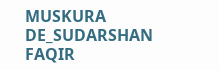MUSKURA DE_SUDARSHAN FAQIR